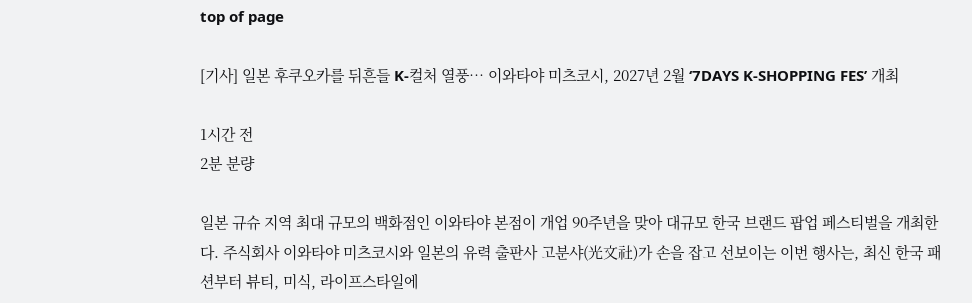top of page

[기사] 일본 후쿠오카를 뒤흔들 K-컬처 열풍… 이와타야 미츠코시, 2027년 2월 ‘7DAYS K-SHOPPING FES’ 개최

1시간 전
2분 분량

일본 규슈 지역 최대 규모의 백화점인 이와타야 본점이 개업 90주년을 맞아 대규모 한국 브랜드 팝업 페스티벌을 개최한다. 주식회사 이와타야 미츠코시와 일본의 유력 출판사 고분샤(光文社)가 손을 잡고 선보이는 이번 행사는, 최신 한국 패션부터 뷰티, 미식, 라이프스타일에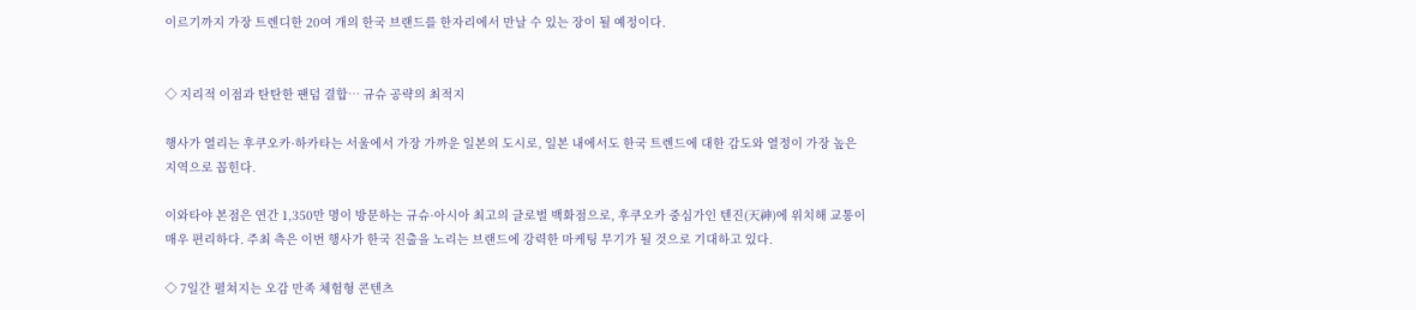이르기까지 가장 트렌디한 20여 개의 한국 브랜드를 한자리에서 만날 수 있는 장이 될 예정이다.


◇ 지리적 이점과 탄탄한 팬덤 결합… 규슈 공략의 최적지

행사가 열리는 후쿠오카·하카타는 서울에서 가장 가까운 일본의 도시로, 일본 내에서도 한국 트렌드에 대한 감도와 열정이 가장 높은 지역으로 꼽힌다.

이와타야 본점은 연간 1,350만 명이 방문하는 규슈·아시아 최고의 글로벌 백화점으로, 후쿠오카 중심가인 텐진(天神)에 위치해 교통이 매우 편리하다. 주최 측은 이번 행사가 한국 진출을 노리는 브랜드에 강력한 마케팅 무기가 될 것으로 기대하고 있다.

◇ 7일간 펼쳐지는 오감 만족 체험형 콘텐츠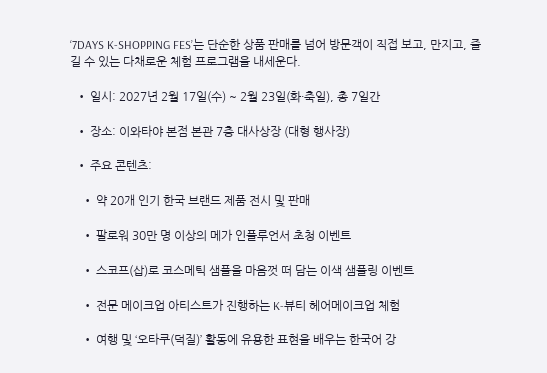‘7DAYS K-SHOPPING FES’는 단순한 상품 판매를 넘어 방문객이 직접 보고, 만지고, 즐길 수 있는 다채로운 체험 프로그램을 내세운다.

  • 일시: 2027년 2월 17일(수) ~ 2월 23일(화·축일), 총 7일간

  • 장소: 이와타야 본점 본관 7층 대사상장 (대형 행사장)

  • 주요 콘텐츠:

    • 약 20개 인기 한국 브랜드 제품 전시 및 판매

    • 팔로워 30만 명 이상의 메가 인플루언서 초청 이벤트

    • 스코프(삽)로 코스메틱 샘플을 마음껏 떠 담는 이색 샘플링 이벤트

    • 전문 메이크업 아티스트가 진행하는 K-뷰티 헤어메이크업 체험

    • 여행 및 ‘오타쿠(덕질)’ 활동에 유용한 표현을 배우는 한국어 강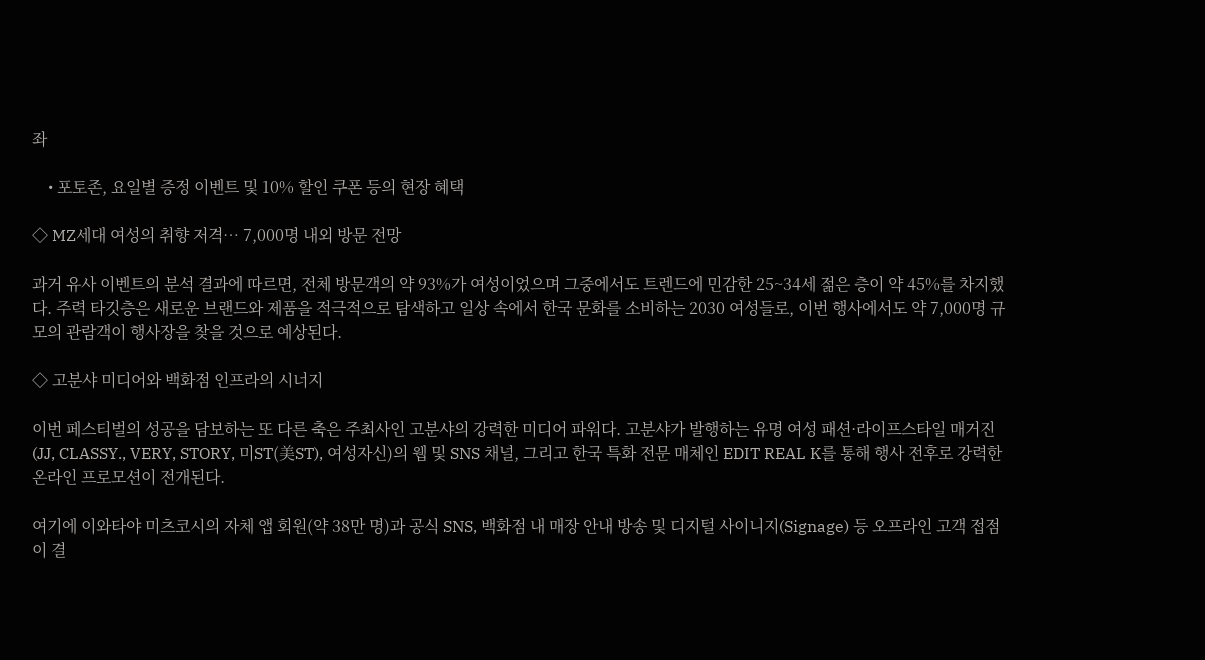좌

    • 포토존, 요일별 증정 이벤트 및 10% 할인 쿠폰 등의 현장 혜택

◇ MZ세대 여성의 취향 저격… 7,000명 내외 방문 전망

과거 유사 이벤트의 분석 결과에 따르면, 전체 방문객의 약 93%가 여성이었으며 그중에서도 트렌드에 민감한 25~34세 젊은 층이 약 45%를 차지했다. 주력 타깃층은 새로운 브랜드와 제품을 적극적으로 탐색하고 일상 속에서 한국 문화를 소비하는 2030 여성들로, 이번 행사에서도 약 7,000명 규모의 관람객이 행사장을 찾을 것으로 예상된다.

◇ 고분샤 미디어와 백화점 인프라의 시너지

이번 페스티벌의 성공을 담보하는 또 다른 축은 주최사인 고분샤의 강력한 미디어 파워다. 고분샤가 발행하는 유명 여성 패션·라이프스타일 매거진(JJ, CLASSY., VERY, STORY, 미ST(美ST), 여성자신)의 웹 및 SNS 채널, 그리고 한국 특화 전문 매체인 EDIT REAL K를 통해 행사 전후로 강력한 온라인 프로모션이 전개된다.

여기에 이와타야 미츠코시의 자체 앱 회원(약 38만 명)과 공식 SNS, 백화점 내 매장 안내 방송 및 디지털 사이니지(Signage) 등 오프라인 고객 접점이 결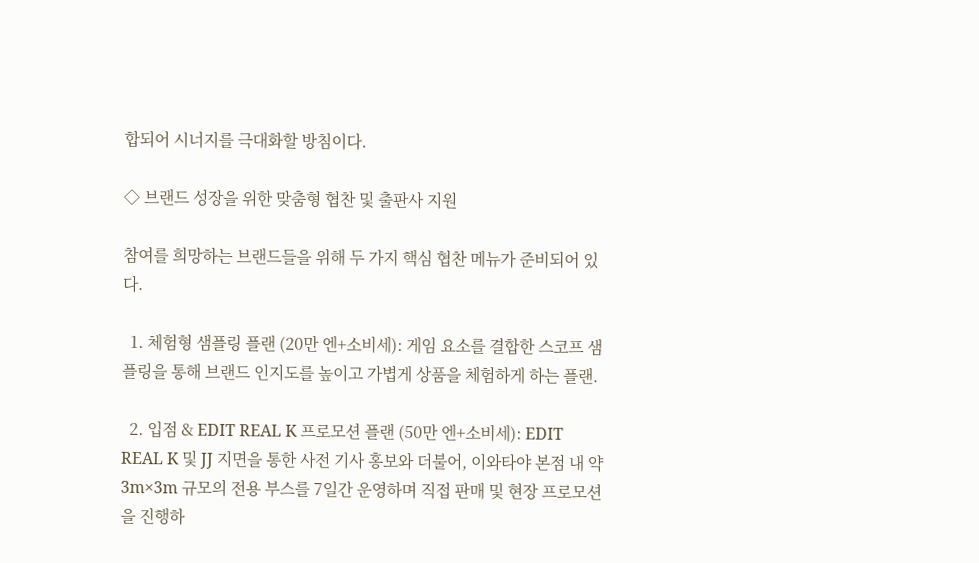합되어 시너지를 극대화할 방침이다.

◇ 브랜드 성장을 위한 맞춤형 협찬 및 출판사 지원

참여를 희망하는 브랜드들을 위해 두 가지 핵심 협찬 메뉴가 준비되어 있다.

  1. 체험형 샘플링 플랜 (20만 엔+소비세): 게임 요소를 결합한 스코프 샘플링을 통해 브랜드 인지도를 높이고 가볍게 상품을 체험하게 하는 플랜.

  2. 입점 & EDIT REAL K 프로모션 플랜 (50만 엔+소비세): EDIT REAL K 및 JJ 지면을 통한 사전 기사 홍보와 더불어, 이와타야 본점 내 약 3m×3m 규모의 전용 부스를 7일간 운영하며 직접 판매 및 현장 프로모션을 진행하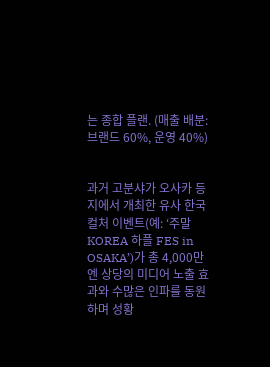는 종합 플랜. (매출 배분: 브랜드 60%, 운영 40%)


과거 고분샤가 오사카 등지에서 개최한 유사 한국 컬처 이벤트(예: ‘주말 KOREA 하플 FES in OSAKA’)가 총 4,000만 엔 상당의 미디어 노출 효과와 수많은 인파를 동원하며 성황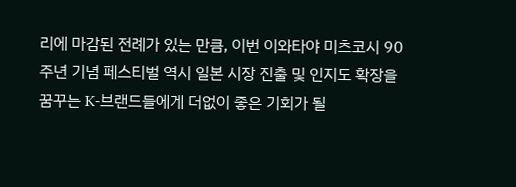리에 마감된 전례가 있는 만큼, 이번 이와타야 미츠코시 90주년 기념 페스티벌 역시 일본 시장 진출 및 인지도 확장을 꿈꾸는 K-브랜드들에게 더없이 좋은 기회가 될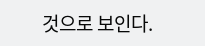것으로 보인다.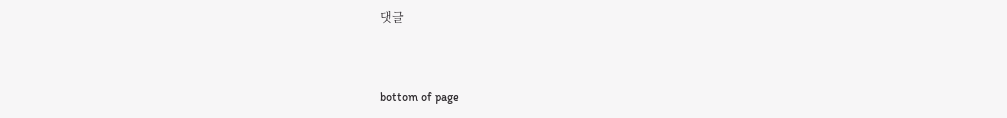댓글


bottom of page